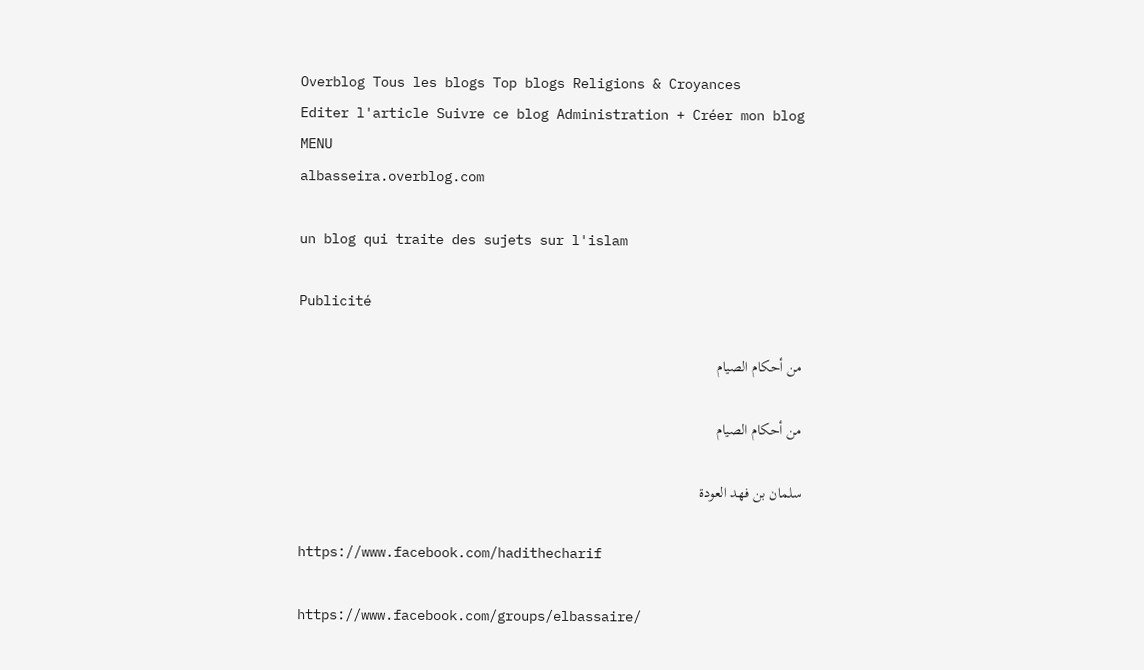Overblog Tous les blogs Top blogs Religions & Croyances
Editer l'article Suivre ce blog Administration + Créer mon blog
MENU
albasseira.overblog.com

un blog qui traite des sujets sur l'islam

Publicité

من أحكام الصيام

من أحكام الصيام

سلمان بن فهد العودة

https://www.facebook.com/hadithecharif

https://www.facebook.com/groups/elbassaire/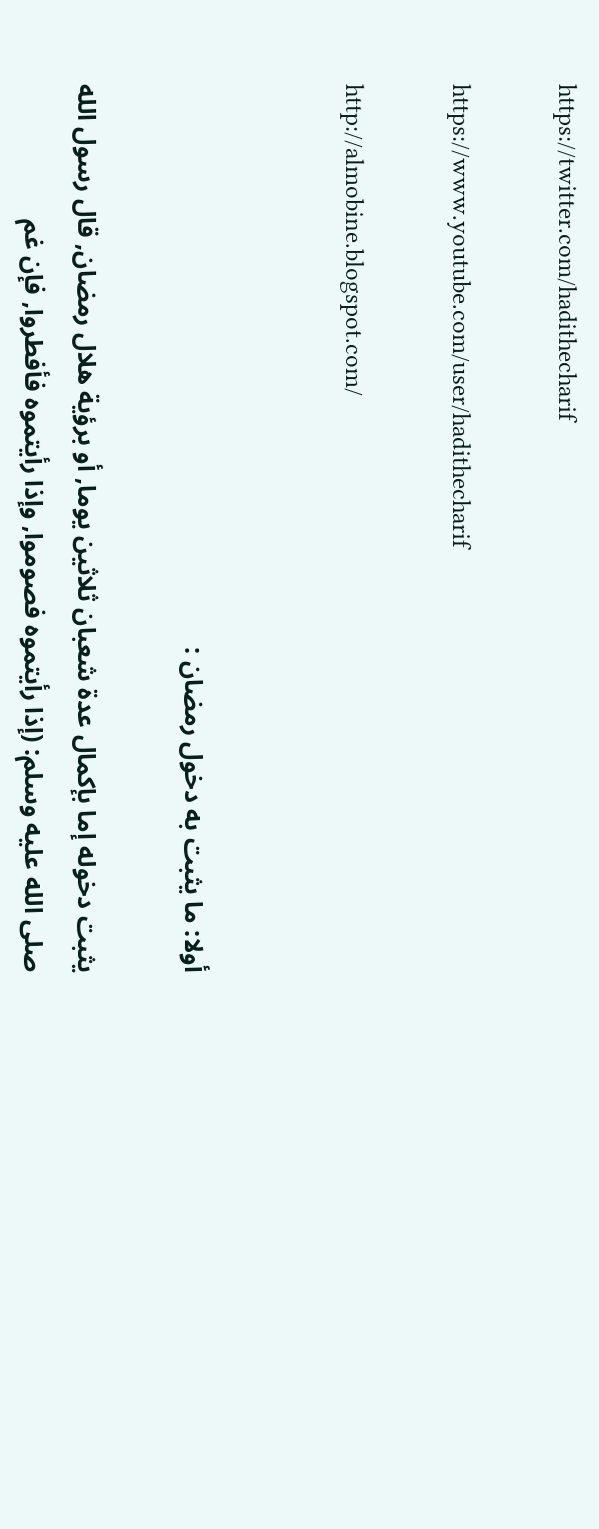https://twitter.com/hadithecharif

https://www.youtube.com/user/hadithecharif

http://almobine.blogspot.com/


أولا: ما يثبت به دخول رمضان :

يثبت دخوله إما بإكمال عدة شعبان ثلاثين يوما, أو برؤية هلال رمضان, قال رسول الله صلى الله عليه وسلم: (إذا رأيتموه فصوموا, وإذا رأيتموه فأفطروا, فإن غم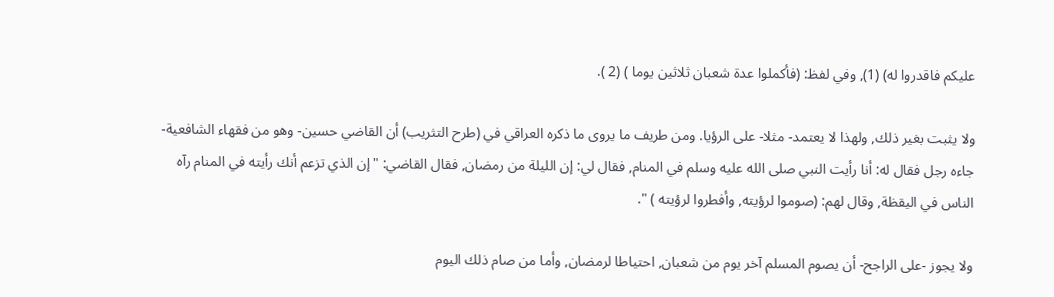عليكم فاقدروا له) (1), وفي لفظ: (فأكملوا عدة شعبان ثلاثين يوما ) (2 ).

ولا يثبت بغير ذلك, ولهذا لا يعتمد- مثلا- على الرؤيا. ومن طريف ما يروى ما ذكره العراقي في (طرح التثريب) أن القاضي حسين- وهو من فقهاء الشافعية- جاءه رجل فقال له: أنا رأيت النبي صلى الله عليه وسلم في المنام, فقال لي: إن الليلة من رمضان, فقال القاضي: "إن الذي تزعم أنك رأيته في المنام رآه الناس في اليقظة, وقال لهم: (صوموا لرؤيته, وأفطروا لرؤيته ) ".

ولا يجوز -على الراجح- أن يصوم المسلم آخر يوم من شعبان, احتياطا لرمضان, وأما من صام ذلك اليوم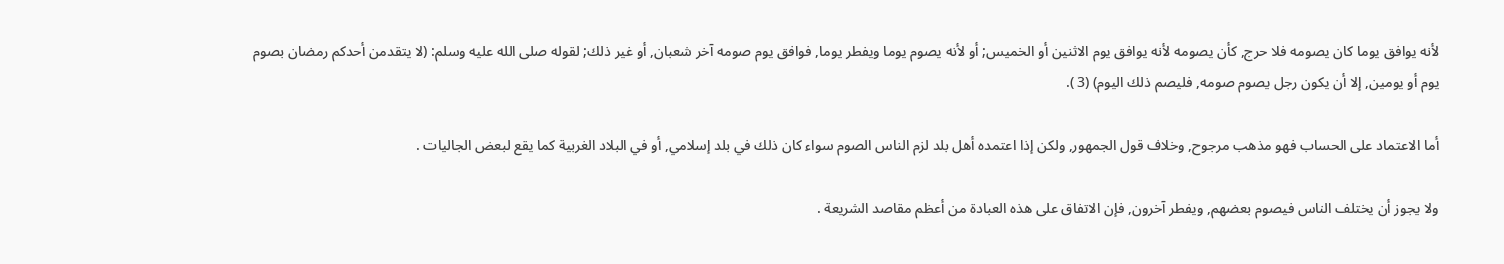لأنه يوافق يوما كان يصومه فلا حرج, كأن يصومه لأنه يوافق يوم الاثنين أو الخميس; أو لأنه يصوم يوما ويفطر يوما, فوافق يوم صومه آخر شعبان, أو غير ذلك; لقوله صلى الله عليه وسلم: (لا يتقدمن أحدكم رمضان بصوم يوم أو يومين, إلا أن يكون رجل يصوم صومه, فليصم ذلك اليوم) (3 ).

أما الاعتماد على الحساب فهو مذهب مرجوح, وخلاف قول الجمهور, ولكن إذا اعتمده أهل بلد لزم الناس الصوم سواء كان ذلك في بلد إسلامي, أو في البلاد الغربية كما يقع لبعض الجاليات .

ولا يجوز أن يختلف الناس فيصوم بعضهم, ويفطر آخرون, فإن الاتفاق على هذه العبادة من أعظم مقاصد الشريعة .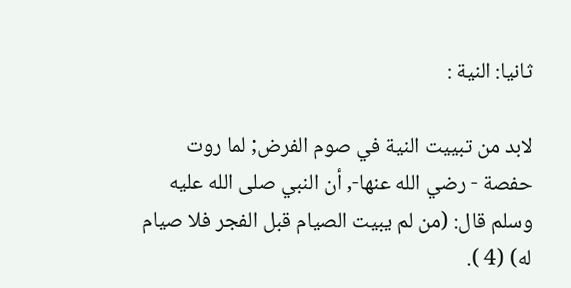ثانيا: النية :

لابد من تبييت النية في صوم الفرض; لما روت حفصة - رضي الله عنها-, أن النبي صلى الله عليه وسلم قال: (من لم يبيت الصيام قبل الفجر فلا صيام له) (4 ).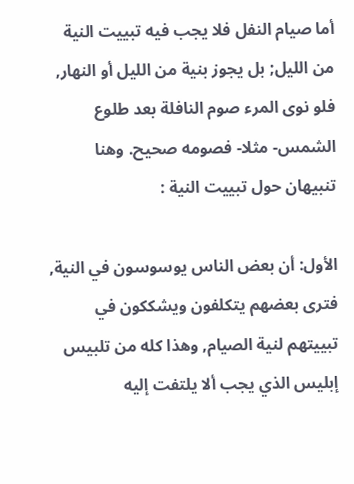أما صيام النفل فلا يجب فيه تبييت النية من الليل; بل يجوز بنية من الليل أو النهار, فلو نوى المرء صوم النافلة بعد طلوع الشمس- مثلا- فصومه صحيح. وهنا تنبيهان حول تبييت النية :

الأول: أن بعض الناس يوسوسون في النية, فترى بعضهم يتكلفون ويشككون في تبييتهم لنية الصيام, وهذا كله من تلبيس إبليس الذي يجب ألا يلتفت إليه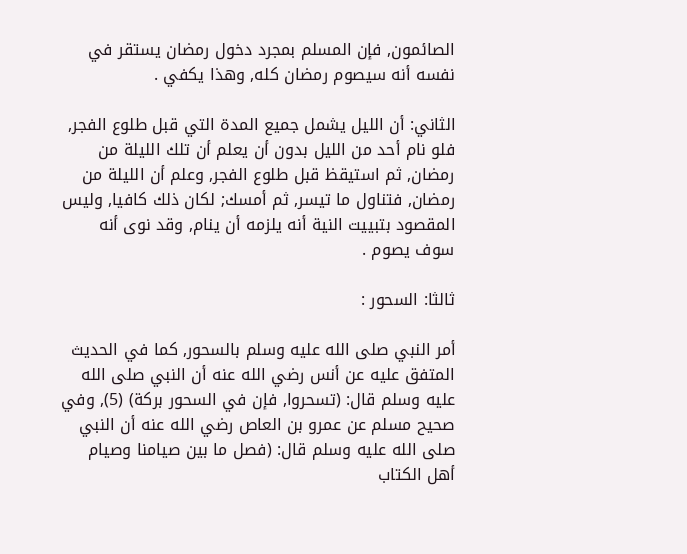الصائمون, فإن المسلم بمجرد دخول رمضان يستقر في نفسه أنه سيصوم رمضان كله, وهذا يكفي .

الثاني: أن الليل يشمل جميع المدة التي قبل طلوع الفجر, فلو نام أحد من الليل بدون أن يعلم أن تلك الليلة من رمضان, ثم استيقظ قبل طلوع الفجر, وعلم أن الليلة من رمضان, فتناول ما تيسر, ثم أمسك; لكان ذلك كافيا, وليس المقصود بتبييت النية أنه يلزمه أن ينام, وقد نوى أنه سوف يصوم .

ثالثا: السحور :

أمر النبي صلى الله عليه وسلم بالسحور, كما في الحديث المتفق عليه عن أنس رضي الله عنه أن النبي صلى الله عليه وسلم قال: (تسحروا, فإن في السحور بركة) (5), وفي صحيح مسلم عن عمرو بن العاص رضي الله عنه أن النبي صلى الله عليه وسلم قال: (فصل ما بين صيامنا وصيام أهل الكتاب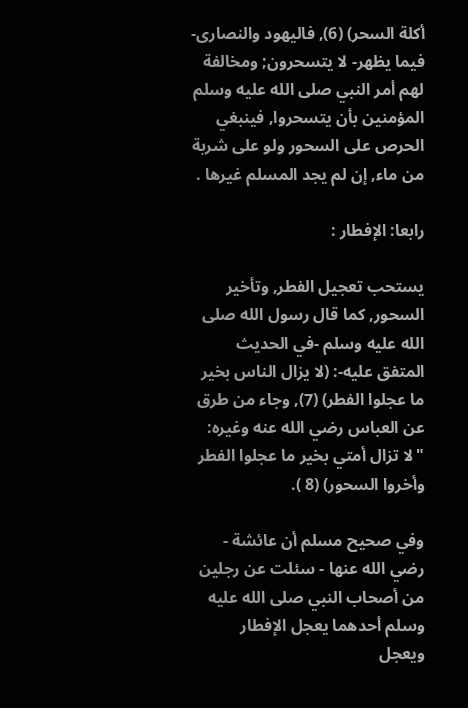أكلة السحر) (6), فاليهود والنصارى- فيما يظهر- لا يتسحرون; ومخالفة لهم أمر النبي صلى الله عليه وسلم المؤمنين بأن يتسحروا, فينبغي الحرص على السحور ولو على شربة من ماء, إن لم يجد المسلم غيرها .

رابعا: الإفطار :

يستحب تعجيل الفطر, وتأخير السحور, كما قال رسول الله صلى الله عليه وسلم -في الحديث المتفق عليه-: (لا يزال الناس بخير ما عجلوا الفطر) (7), وجاء من طرق عن العباس رضي الله عنه وغيره: "لا تزال أمتي بخير ما عجلوا الفطر وأخروا السحور) (8 ).

وفي صحيح مسلم أن عائشة - رضي الله عنها - سئلت عن رجلين من أصحاب النبي صلى الله عليه وسلم أحدهما يعجل الإفطار ويعجل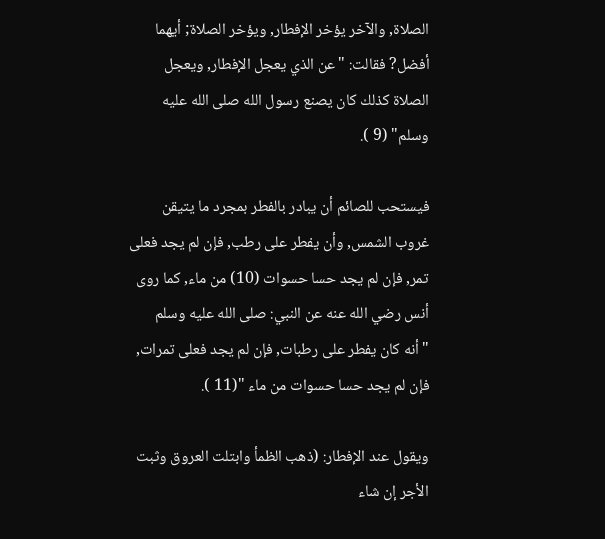الصلاة, والآخر يؤخر الإفطار, ويؤخر الصلاة; أيهما أفضل? فقالت: "عن الذي يعجل الإفطار, ويعجل الصلاة كذلك كان يصنع رسول الله صلى الله عليه وسلم" (9 ).

فيستحب للصائم أن يبادر بالفطر بمجرد ما يتيقن غروب الشمس, وأن يفطر على رطب, فإن لم يجد فعلى تمر, فإن لم يجد حسا حسوات (10) من ماء, كما روى أنس رضي الله عنه عن النبي: صلى الله عليه وسلم "أنه كان يفطر على رطبات, فإن لم يجد فعلى تمرات, فإن لم يجد حسا حسوات من ماء "(11 ).

ويقول عند الإفطار: (ذهب الظمأ وابتلت العروق وثبت الأجر إن شاء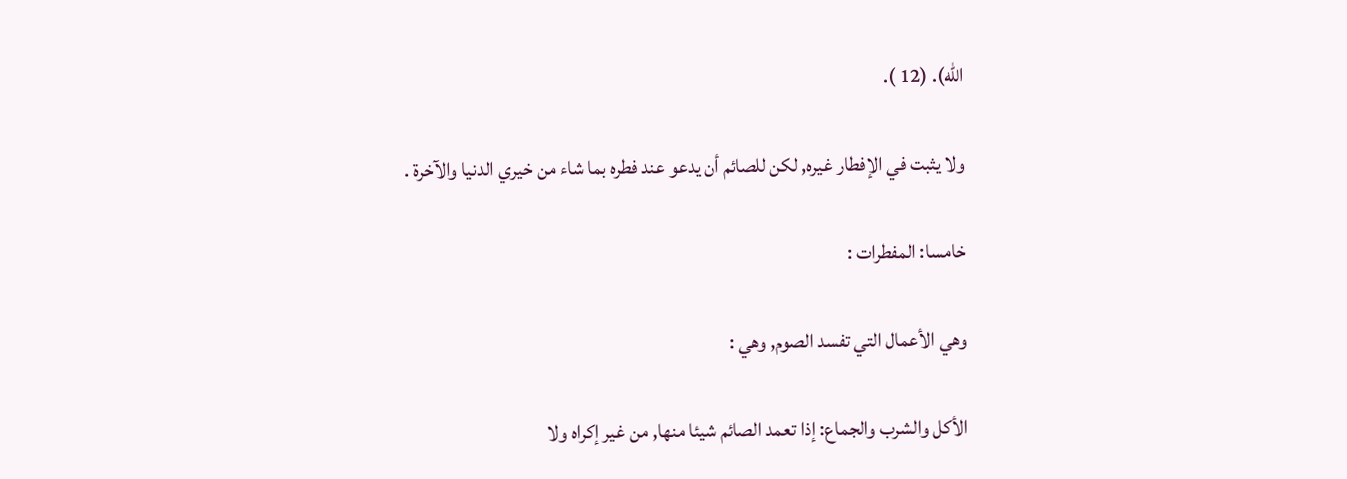الله). (12 ).

ولا يثبت في الإفطار غيره, لكن للصائم أن يدعو عند فطره بما شاء من خيري الدنيا والآخرة .

خامسا: المفطرات :

وهي الأعمال التي تفسد الصوم, وهي :

الأكل والشرب والجماع: إذا تعمد الصائم شيئا منها, من غير إكراه ولا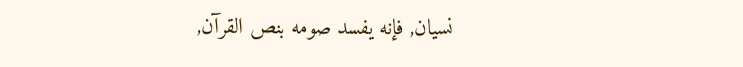نسيان, فإنه يفسد صومه بنص القرآن,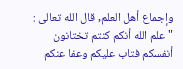وإجماع أهل العلم, قال الله تعالى : " علم الله أنكم كنتم تختانون أنفسكم فتاب عليكم وعفا عنكم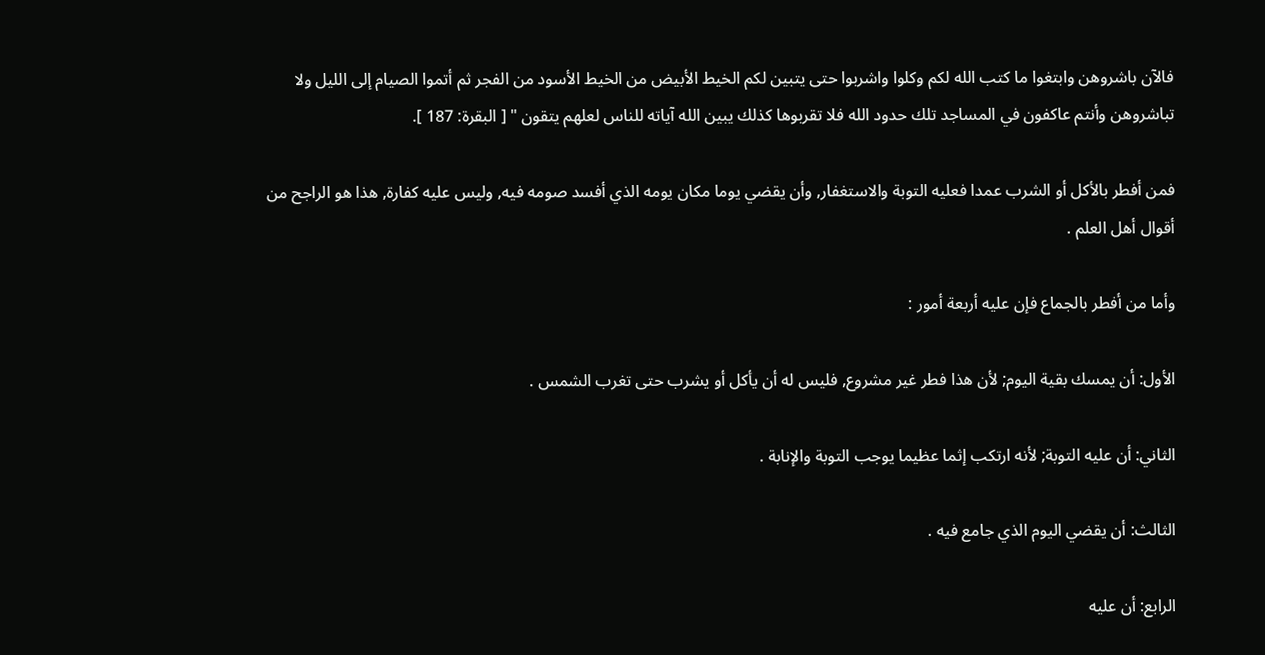فالآن باشروهن وابتغوا ما كتب الله لكم وكلوا واشربوا حتى يتبين لكم الخيط الأبيض من الخيط الأسود من الفجر ثم أتموا الصيام إلى الليل ولا تباشروهن وأنتم عاكفون في المساجد تلك حدود الله فلا تقربوها كذلك يبين الله آياته للناس لعلهم يتقون " [ البقرة: 187 ].

فمن أفطر بالأكل أو الشرب عمدا فعليه التوبة والاستغفار, وأن يقضي يوما مكان يومه الذي أفسد صومه فيه, وليس عليه كفارة, هذا هو الراجح من أقوال أهل العلم .

وأما من أفطر بالجماع فإن عليه أربعة أمور :

الأول: أن يمسك بقية اليوم; لأن هذا فطر غير مشروع, فليس له أن يأكل أو يشرب حتى تغرب الشمس .

الثاني: أن عليه التوبة; لأنه ارتكب إثما عظيما يوجب التوبة والإنابة .

الثالث: أن يقضي اليوم الذي جامع فيه .

الرابع: أن عليه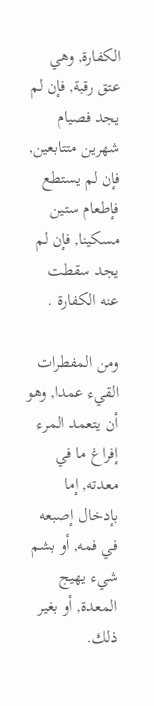الكفارة, وهي عتق رقبة, فإن لم يجد فصيام شهرين متتابعين, فإن لم يستطع فإطعام ستين مسكينا, فإن لم يجد سقطت عنه الكفارة .

ومن المفطرات القيء عمدا, وهو أن يتعمد المرء إفراغ ما في معدته, إما بإدخال إصبعه في فمه, أو بشم شيء يهيج المعدة, أو بغير ذلك.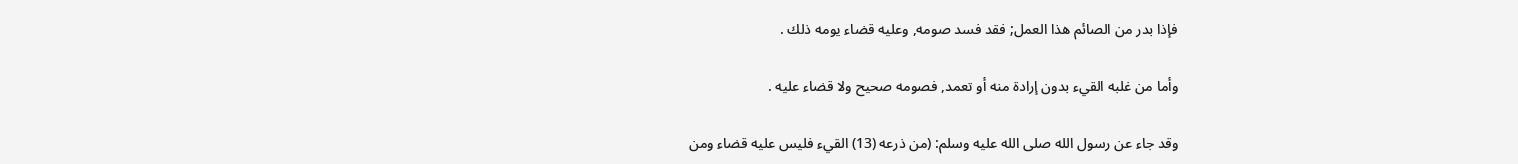فإذا بدر من الصائم هذا العمل; فقد فسد صومه, وعليه قضاء يومه ذلك .

وأما من غلبه القيء بدون إرادة منه أو تعمد, فصومه صحيح ولا قضاء عليه .

وقد جاء عن رسول الله صلى الله عليه وسلم: (من ذرعه (13) القيء فليس عليه قضاء ومن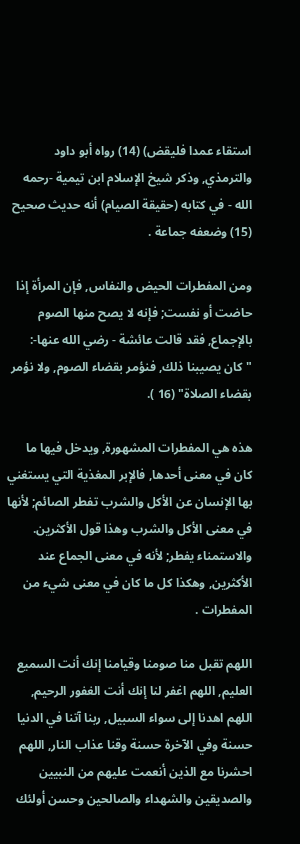استقاء عمدا فليقض) (14) رواه أبو داود والترمذي, وذكر شيخ الإسلام ابن تيمية -رحمه الله - في كتابه (حقيقة الصيام) أنه حديث صحيح (15) وضعفه جماعة .

ومن المفطرات الحيض والنفاس, فإن المرأة إذا حاضت أو نفست; فإنه لا يصح منها الصوم بالإجماع, فقد قالت عائشة - رضي الله عنها-: "كان يصيبنا ذلك, فنؤمر بقضاء الصوم, ولا نؤمر بقضاء الصلاة" (16 ).

هذه هي المفطرات المشهورة, ويدخل فيها ما كان في معنى أحدها, فالإبر المغذية التي يستغني بها الإنسان عن الأكل والشرب تفطر الصائم; لأنها في معنى الأكل والشرب وهذا قول الأكثرين. والاستمناء يفطر; لأنه في معنى الجماع عند الأكثرين, وهكذا كل ما كان في معنى شيء من المفطرات .

اللهم تقبل منا صومنا وقيامنا إنك أنت السميع العليم, اللهم اغفر لنا إنك أنت الغفور الرحيم, اللهم اهدنا إلى سواء السبيل, ربنا آتنا في الدنيا حسنة وفي الآخرة حسنة وقنا عذاب النار, اللهم احشرنا مع الذين أنعمت عليهم من النبيين والصديقين والشهداء والصالحين وحسن أولئك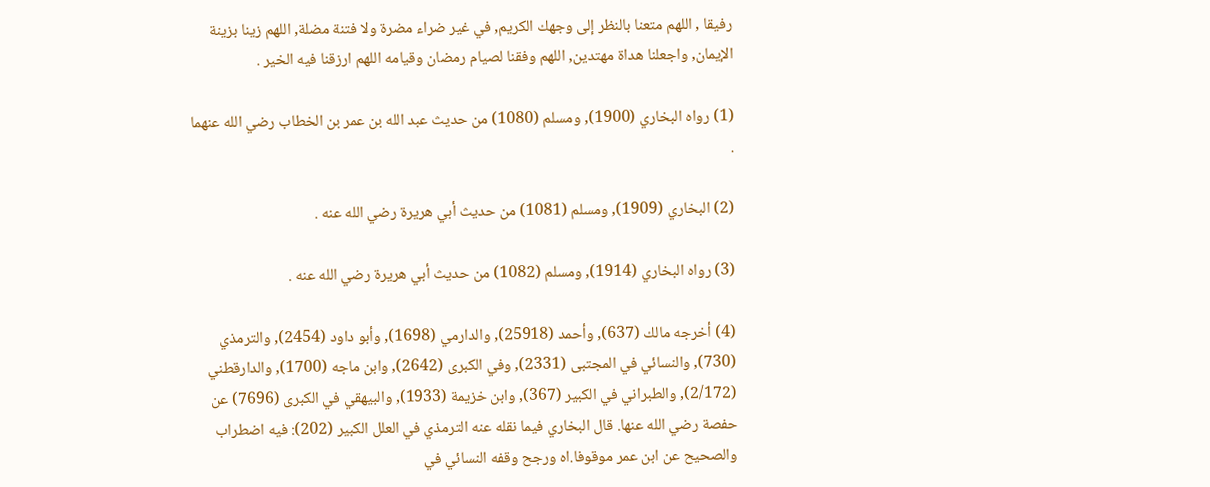رفيقا , اللهم متعنا بالنظر إلى وجهك الكريم, في غير ضراء مضرة ولا فتنة مضلة, اللهم زينا بزينة الإيمان, واجعلنا هداة مهتدين, اللهم وفقنا لصيام رمضان وقيامه اللهم ارزقنا فيه الخير .

(1) رواه البخاري (1900), ومسلم (1080) من حديث عبد الله بن عمر بن الخطاب رضي الله عنهما .

(2) البخاري (1909), ومسلم (1081) من حديث أبي هريرة رضي الله عنه .

(3) رواه البخاري (1914), ومسلم (1082) من حديث أبي هريرة رضي الله عنه .

(4) أخرجه مالك (637), وأحمد (25918), والدارمي (1698), وأبو داود (2454), والترمذي (730), والنسائي في المجتبى (2331), وفي الكبرى (2642), وابن ماجه (1700), والدارقطني (2/172), والطبراني في الكبير (367), وابن خزيمة (1933), والبيهقي في الكبرى (7696) عن حفصة رضي الله عنها. قال البخاري فيما نقله عنه الترمذي في العلل الكبير (202): فيه اضطراب والصحيح عن ابن عمر موقوفا.اه ورجح وقفه النسائي في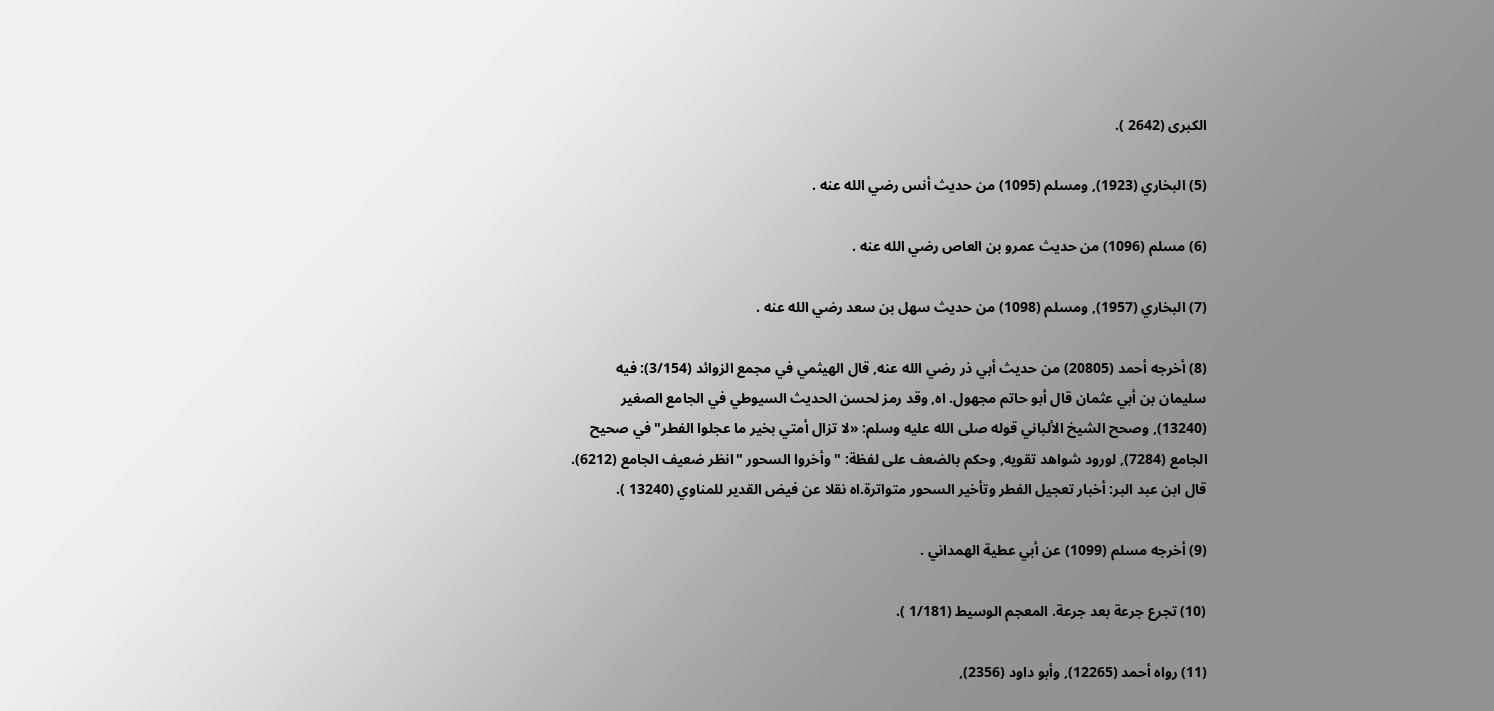الكبرى (2642 ).

(5) البخاري (1923), ومسلم (1095) من حديث أنس رضي الله عنه .

(6) مسلم (1096) من حديث عمرو بن العاص رضي الله عنه .

(7) البخاري (1957), ومسلم (1098) من حديث سهل بن سعد رضي الله عنه .

(8) أخرجه أحمد (20805) من حديث أبي ذر رضي الله عنه, قال الهيثمي في مجمع الزوائد (3/154): فيه سليمان بن أبي عثمان قال أبو حاتم مجهول. اه, وقد رمز لحسن الحديث السيوطي في الجامع الصغير (13240), وصحح الشيخ الألباني قوله صلى الله عليه وسلم: «لا تزال أمتي بخير ما عجلوا الفطر" في صحيح الجامع (7284), لورود شواهد تقويه, وحكم بالضعف على لفظة: "وأخروا السحور "انظر ضعيف الجامع (6212). قال ابن عبد البر: أخبار تعجيل الفطر وتأخير السحور متواترة.اه نقلا عن فيض القدير للمناوي (13240 ).

(9) أخرجه مسلم (1099) عن أبي عطية الهمداني .

(10) تجرع جرعة بعد جرعة. المعجم الوسيط (1/181 ).

(11) رواه أحمد (12265), وأبو داود (2356),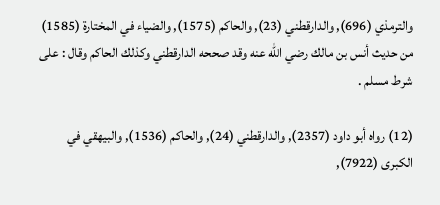والترمذي (696), والدارقطني (23), والحاكم (1575), والضياء في المختارة (1585) من حديث أنس بن مالك رضي الله عنه وقد صححه الدارقطني وكذلك الحاكم وقال : على شرط مسلم .

(12) رواه أبو داود (2357), والدارقطني (24), والحاكم (1536), والبيهقي في الكبرى (7922),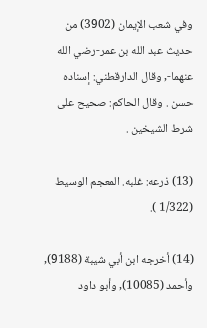وفي شعب الإيمان (3902) من حديث عبد الله بن عمر-رضي الله عنهما-, وقال الدارقطني: إسناده حسن . وقال الحاكم: صحيح على شرط الشيخين .

(13) ذرعه: غلبه. المعجم الوسيط (1/322 ).

(14) أخرجه ابن أبي شيبة (9188), وأحمد (10085), وأبو داود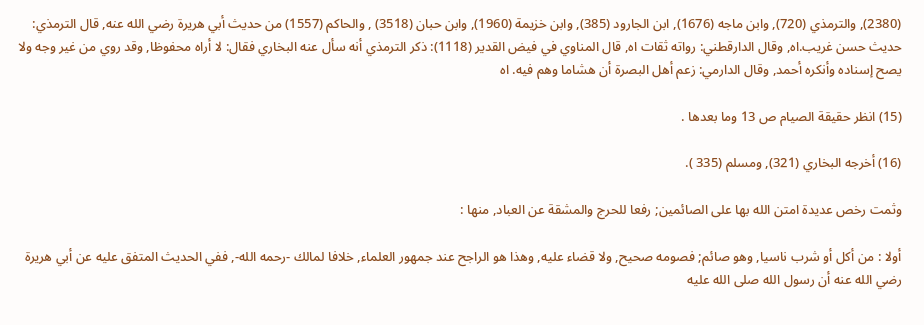(2380), والترمذي (720), وابن ماجه (1676), ابن الجارود (385), وابن خزيمة (1960), وابن حبان (3518) , والحاكم (1557) من حديث أبي هريرة رضي الله عنه, قال الترمذي: حديث حسن غريب.اه, وقال الدارقطني: رواته ثقات اه, قال المناوي في فيض القدير (1118): ذكر الترمذي أنه سأل عنه البخاري فقال: لا أراه محفوظا, وقد روي من غير وجه ولا يصح إسناده وأنكره أحمد, وقال الدارمي: زعم أهل البصرة أن هشاما وهم فيه. اه

(15) انظر حقيقة الصيام ص 13 وما بعدها .

(16) أخرجه البخاري (321), ومسلم (335 ).

وثمت رخص عديدة امتن الله بها على الصائمين; رفعا للحرج والمشقة عن العباد, منها :

أولا : من أكل أو شرب ناسيا, وهو صائم; فصومه صحيح, ولا قضاء عليه, وهذا هو الراجح عند جمهور العلماء, خلافا لمالك -رحمه الله-, ففي الحديث المتفق عليه عن أبي هريرة رضي الله عنه أن رسول الله صلى الله عليه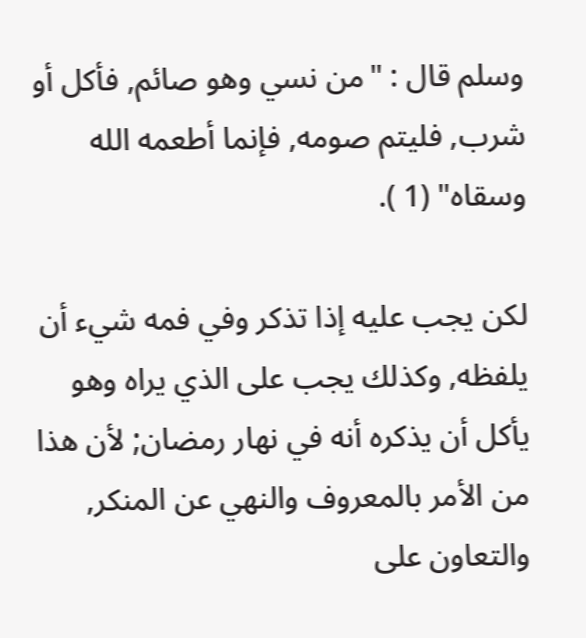وسلم قال : "من نسي وهو صائم, فأكل أو شرب, فليتم صومه, فإنما أطعمه الله وسقاه" (1 ).

لكن يجب عليه إذا تذكر وفي فمه شيء أن يلفظه, وكذلك يجب على الذي يراه وهو يأكل أن يذكره أنه في نهار رمضان; لأن هذا من الأمر بالمعروف والنهي عن المنكر, والتعاون على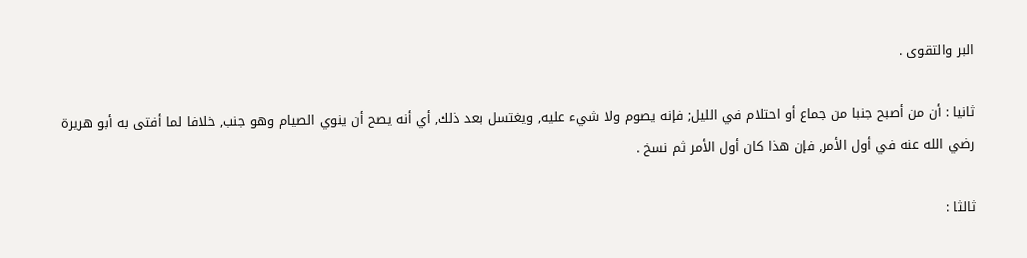البر والتقوى .

ثانيا : أن من أصبح جنبا من جماع أو احتلام في الليل; فإنه يصوم ولا شيء عليه, ويغتسل بعد ذلك, أي أنه يصح أن ينوي الصيام وهو جنب, خلافا لما أفتى به أبو هريرة رضي الله عنه في أول الأمر, فإن هذا كان أول الأمر ثم نسخ .

ثالثا :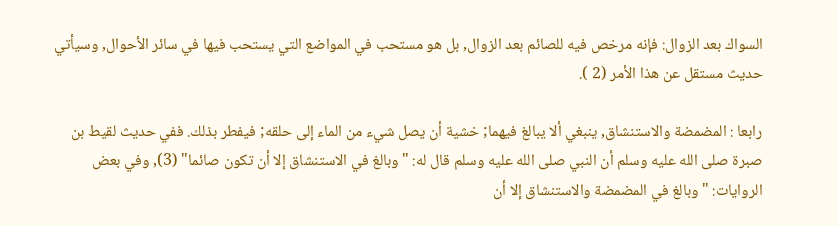السواك بعد الزوال: فإنه مرخص فيه للصائم بعد الزوال, بل هو مستحب في المواضع التي يستحب فيها في سائر الأحوال, وسيأتي حديث مستقل عن هذا الأمر (2 ).

رابعا : المضمضة والاستنشاق, ينبغي ألا يبالغ فيهما; خشية أن يصل شيء من الماء إلى حلقه; فيفطر بذلك. ففي حديث لقيط بن صبرة صلى الله عليه وسلم أن النبي صلى الله عليه وسلم قال له: "وبالغ في الاستنشاق إلا أن تكون صائما" (3), وفي بعض الروايات: "وبالغ في المضمضة والاستنشاق إلا أن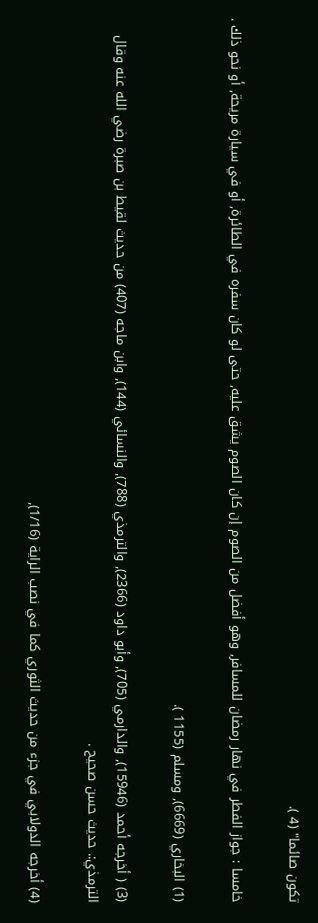تكون صائما" (4 ).

خامسا : جواز الفطر في نهار رمضان للمسافر, وهو أفضل من الصوم إن كان الصوم يشق عليه, حتى لو كان سفره في الطائرة, أو في سيارة مريحة, أو نحو ذلك .

(1) البخاري (6669), ومسلم (1155 ).

(3) ( أخرجه أحمد (15946), والدارمي (705), وأبو داود (2366), والترمذي (788), والنسائي (144), وابن ماجه (407) من حديث لقيط بن صبرة رضي الله عنه وقال الترمذي:. حديث حسن صحيح .

(4) أخرجه الدولابي في جزء من حديث الثوري كما في نصب الراية (1/16),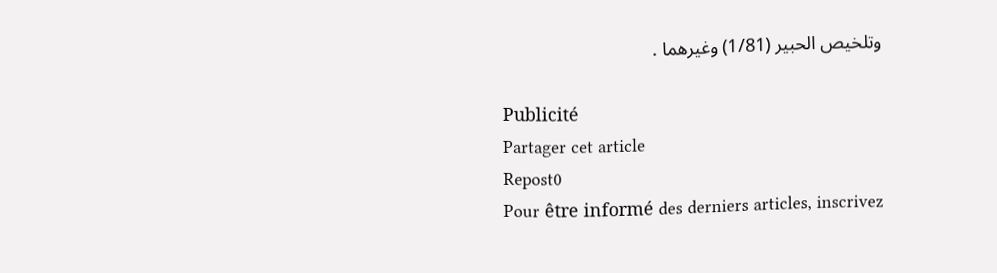وتلخيص الحبير (1/81) وغيرهما .

Publicité
Partager cet article
Repost0
Pour être informé des derniers articles, inscrivez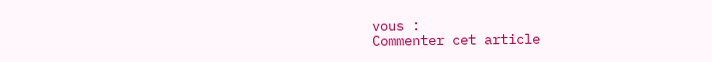vous :
Commenter cet article